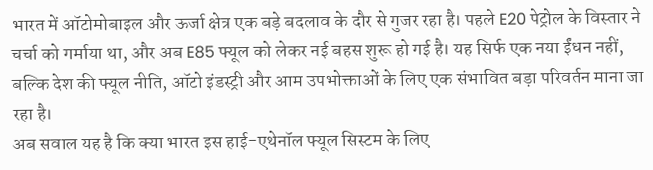भारत में ऑटोमोबाइल और ऊर्जा क्षेत्र एक बड़े बदलाव के दौर से गुजर रहा है। पहले E20 पेट्रोल के विस्तार ने चर्चा को गर्माया था, और अब E85 फ्यूल को लेकर नई बहस शुरू हो गई है। यह सिर्फ एक नया ईंधन नहीं, बल्कि देश की फ्यूल नीति, ऑटो इंडस्ट्री और आम उपभोक्ताओं के लिए एक संभावित बड़ा परिवर्तन माना जा रहा है।
अब सवाल यह है कि क्या भारत इस हाई-एथेनॉल फ्यूल सिस्टम के लिए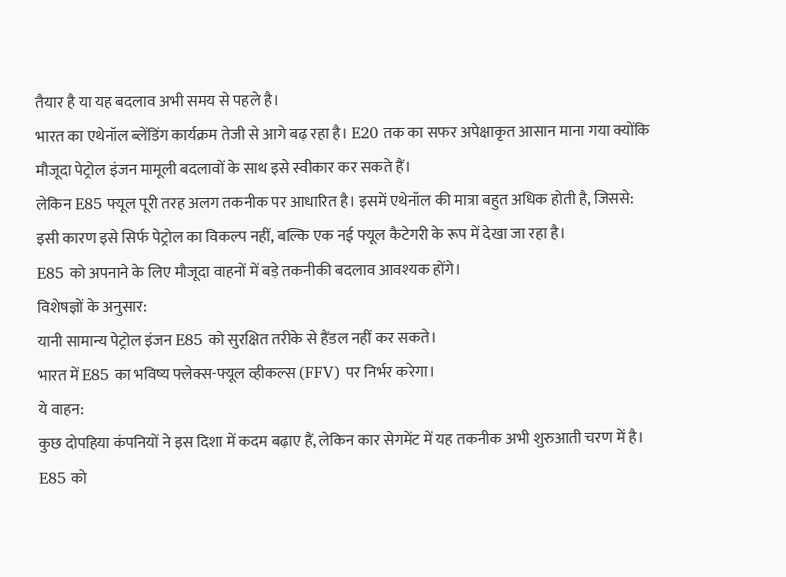तैयार है या यह बदलाव अभी समय से पहले है।
भारत का एथेनॉल ब्लेंडिंग कार्यक्रम तेजी से आगे बढ़ रहा है। E20 तक का सफर अपेक्षाकृत आसान माना गया क्योंकि मौजूदा पेट्रोल इंजन मामूली बदलावों के साथ इसे स्वीकार कर सकते हैं।
लेकिन E85 फ्यूल पूरी तरह अलग तकनीक पर आधारित है। इसमें एथेनॉल की मात्रा बहुत अधिक होती है, जिससे:
इसी कारण इसे सिर्फ पेट्रोल का विकल्प नहीं, बल्कि एक नई फ्यूल कैटेगरी के रूप में देखा जा रहा है।
E85 को अपनाने के लिए मौजूदा वाहनों में बड़े तकनीकी बदलाव आवश्यक होंगे।
विशेषज्ञों के अनुसार:
यानी सामान्य पेट्रोल इंजन E85 को सुरक्षित तरीके से हैंडल नहीं कर सकते।
भारत में E85 का भविष्य फ्लेक्स-फ्यूल व्हीकल्स (FFV) पर निर्भर करेगा।
ये वाहन:
कुछ दोपहिया कंपनियों ने इस दिशा में कदम बढ़ाए हैं, लेकिन कार सेगमेंट में यह तकनीक अभी शुरुआती चरण में है।
E85 को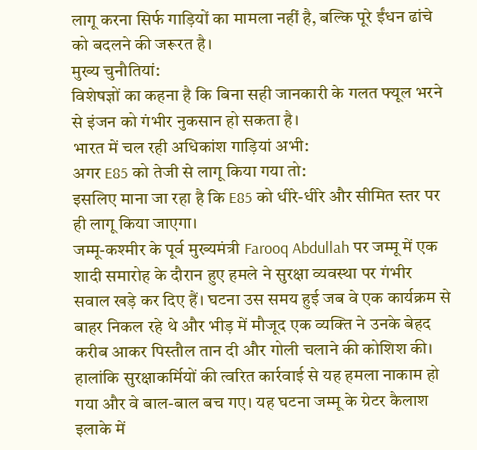लागू करना सिर्फ गाड़ियों का मामला नहीं है, बल्कि पूरे ईंधन ढांचे को बदलने की जरूरत है।
मुख्य चुनौतियां:
विशेषज्ञों का कहना है कि बिना सही जानकारी के गलत फ्यूल भरने से इंजन को गंभीर नुकसान हो सकता है।
भारत में चल रही अधिकांश गाड़ियां अभी:
अगर E85 को तेजी से लागू किया गया तो:
इसलिए माना जा रहा है कि E85 को धीरे-धीरे और सीमित स्तर पर ही लागू किया जाएगा।
जम्मू-कश्मीर के पूर्व मुख्यमंत्री Farooq Abdullah पर जम्मू में एक शादी समारोह के दौरान हुए हमले ने सुरक्षा व्यवस्था पर गंभीर सवाल खड़े कर दिए हैं। घटना उस समय हुई जब वे एक कार्यक्रम से बाहर निकल रहे थे और भीड़ में मौजूद एक व्यक्ति ने उनके बेहद करीब आकर पिस्तौल तान दी और गोली चलाने की कोशिश की। हालांकि सुरक्षाकर्मियों की त्वरित कार्रवाई से यह हमला नाकाम हो गया और वे बाल-बाल बच गए। यह घटना जम्मू के ग्रेटर कैलाश इलाके में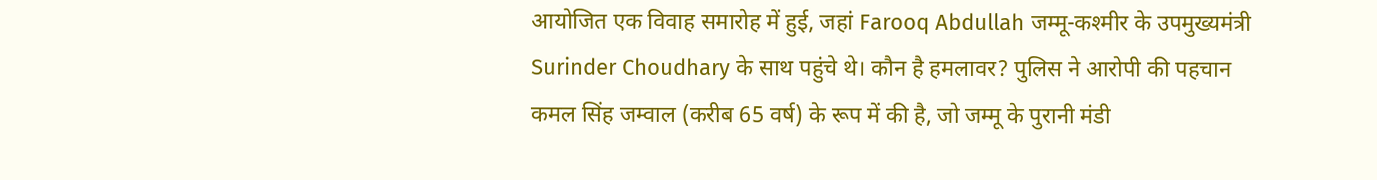आयोजित एक विवाह समारोह में हुई, जहां Farooq Abdullah जम्मू-कश्मीर के उपमुख्यमंत्री Surinder Choudhary के साथ पहुंचे थे। कौन है हमलावर? पुलिस ने आरोपी की पहचान कमल सिंह जम्वाल (करीब 65 वर्ष) के रूप में की है, जो जम्मू के पुरानी मंडी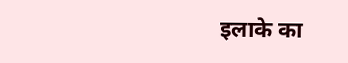इलाके का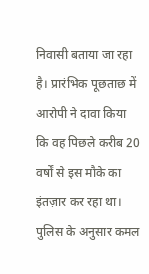निवासी बताया जा रहा है। प्रारंभिक पूछताछ में आरोपी ने दावा किया कि वह पिछले करीब 20 वर्षों से इस मौके का इंतज़ार कर रहा था। पुलिस के अनुसार कमल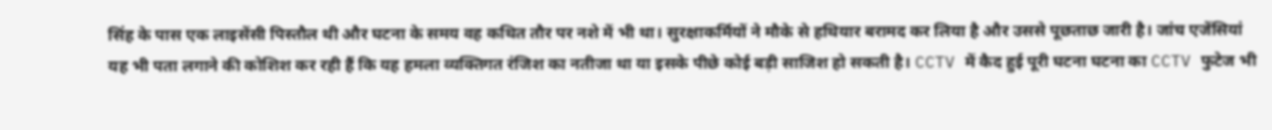सिंह के पास एक लाइसेंसी पिस्तौल थी और घटना के समय वह कथित तौर पर नशे में भी था। सुरक्षाकर्मियों ने मौके से हथियार बरामद कर लिया है और उससे पूछताछ जारी है। जांच एजेंसियां यह भी पता लगाने की कोशिश कर रही हैं कि यह हमला व्यक्तिगत रंजिश का नतीजा था या इसके पीछे कोई बड़ी साजिश हो सकती है। CCTV में कैद हुई पूरी घटना घटना का CCTV फुटेज भी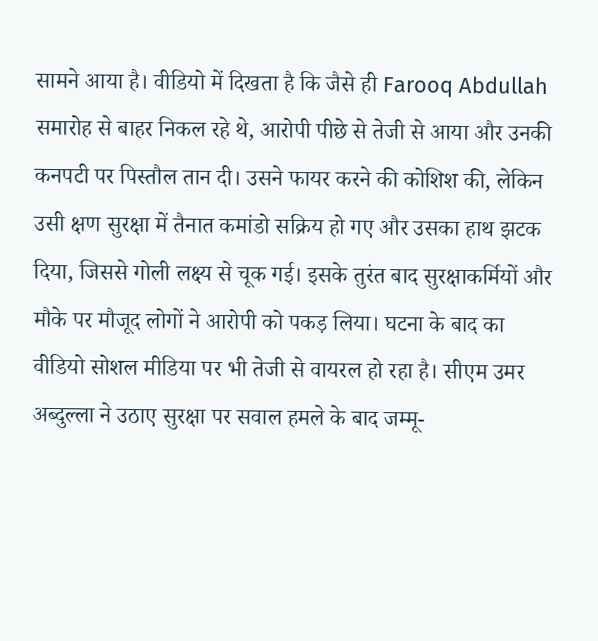सामने आया है। वीडियो में दिखता है कि जैसे ही Farooq Abdullah समारोह से बाहर निकल रहे थे, आरोपी पीछे से तेजी से आया और उनकी कनपटी पर पिस्तौल तान दी। उसने फायर करने की कोशिश की, लेकिन उसी क्षण सुरक्षा में तैनात कमांडो सक्रिय हो गए और उसका हाथ झटक दिया, जिससे गोली लक्ष्य से चूक गई। इसके तुरंत बाद सुरक्षाकर्मियों और मौके पर मौजूद लोगों ने आरोपी को पकड़ लिया। घटना के बाद का वीडियो सोशल मीडिया पर भी तेजी से वायरल हो रहा है। सीएम उमर अब्दुल्ला ने उठाए सुरक्षा पर सवाल हमले के बाद जम्मू-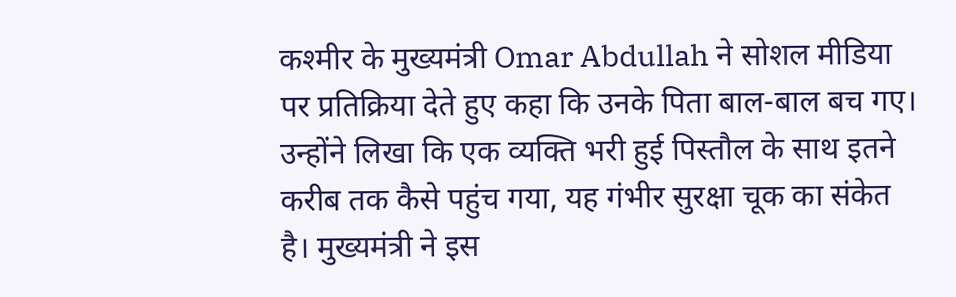कश्मीर के मुख्यमंत्री Omar Abdullah ने सोशल मीडिया पर प्रतिक्रिया देते हुए कहा कि उनके पिता बाल-बाल बच गए। उन्होंने लिखा कि एक व्यक्ति भरी हुई पिस्तौल के साथ इतने करीब तक कैसे पहुंच गया, यह गंभीर सुरक्षा चूक का संकेत है। मुख्यमंत्री ने इस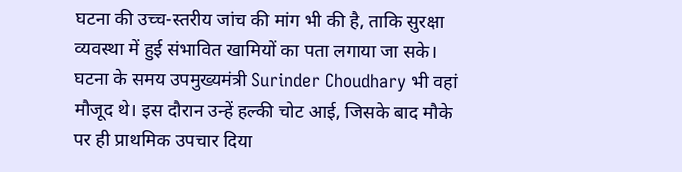घटना की उच्च-स्तरीय जांच की मांग भी की है, ताकि सुरक्षा व्यवस्था में हुई संभावित खामियों का पता लगाया जा सके। घटना के समय उपमुख्यमंत्री Surinder Choudhary भी वहां मौजूद थे। इस दौरान उन्हें हल्की चोट आई, जिसके बाद मौके पर ही प्राथमिक उपचार दिया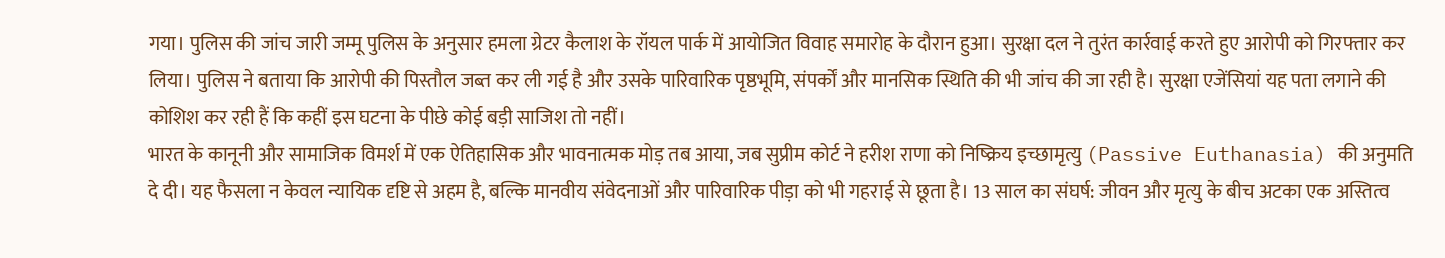गया। पुलिस की जांच जारी जम्मू पुलिस के अनुसार हमला ग्रेटर कैलाश के रॉयल पार्क में आयोजित विवाह समारोह के दौरान हुआ। सुरक्षा दल ने तुरंत कार्रवाई करते हुए आरोपी को गिरफ्तार कर लिया। पुलिस ने बताया कि आरोपी की पिस्तौल जब्त कर ली गई है और उसके पारिवारिक पृष्ठभूमि, संपर्कों और मानसिक स्थिति की भी जांच की जा रही है। सुरक्षा एजेंसियां यह पता लगाने की कोशिश कर रही हैं कि कहीं इस घटना के पीछे कोई बड़ी साजिश तो नहीं।
भारत के कानूनी और सामाजिक विमर्श में एक ऐतिहासिक और भावनात्मक मोड़ तब आया, जब सुप्रीम कोर्ट ने हरीश राणा को निष्क्रिय इच्छामृत्यु (Passive Euthanasia) की अनुमति दे दी। यह फैसला न केवल न्यायिक दृष्टि से अहम है, बल्कि मानवीय संवेदनाओं और पारिवारिक पीड़ा को भी गहराई से छूता है। 13 साल का संघर्ष: जीवन और मृत्यु के बीच अटका एक अस्तित्व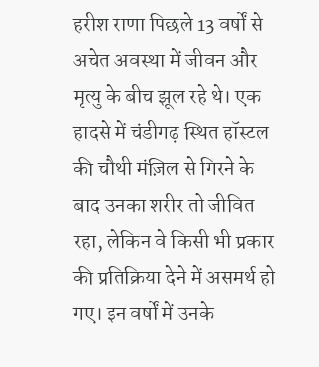हरीश राणा पिछले 13 वर्षों से अचेत अवस्था में जीवन और मृत्यु के बीच झूल रहे थे। एक हादसे में चंडीगढ़ स्थित हॉस्टल की चौथी मंज़िल से गिरने के बाद उनका शरीर तो जीवित रहा, लेकिन वे किसी भी प्रकार की प्रतिक्रिया देने में असमर्थ हो गए। इन वर्षों में उनके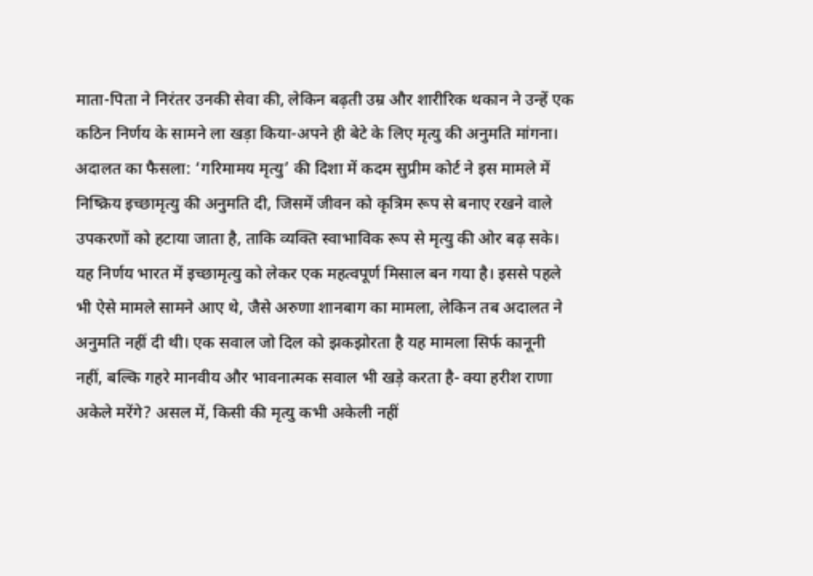माता-पिता ने निरंतर उनकी सेवा की, लेकिन बढ़ती उम्र और शारीरिक थकान ने उन्हें एक कठिन निर्णय के सामने ला खड़ा किया-अपने ही बेटे के लिए मृत्यु की अनुमति मांगना। अदालत का फैसला: ‘गरिमामय मृत्यु’ की दिशा में कदम सुप्रीम कोर्ट ने इस मामले में निष्क्रिय इच्छामृत्यु की अनुमति दी, जिसमें जीवन को कृत्रिम रूप से बनाए रखने वाले उपकरणों को हटाया जाता है, ताकि व्यक्ति स्वाभाविक रूप से मृत्यु की ओर बढ़ सके। यह निर्णय भारत में इच्छामृत्यु को लेकर एक महत्वपूर्ण मिसाल बन गया है। इससे पहले भी ऐसे मामले सामने आए थे, जैसे अरुणा शानबाग का मामला, लेकिन तब अदालत ने अनुमति नहीं दी थी। एक सवाल जो दिल को झकझोरता है यह मामला सिर्फ कानूनी नहीं, बल्कि गहरे मानवीय और भावनात्मक सवाल भी खड़े करता है- क्या हरीश राणा अकेले मरेंगे? असल में, किसी की मृत्यु कभी अकेली नहीं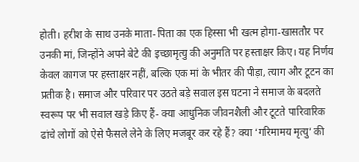होती। हरीश के साथ उनके माता-पिता का एक हिस्सा भी खत्म होगा-खासतौर पर उनकी मां, जिन्होंने अपने बेटे की इच्छामृत्यु की अनुमति पर हस्ताक्षर किए। यह निर्णय केवल कागज पर हस्ताक्षर नहीं, बल्कि एक मां के भीतर की पीड़ा, त्याग और टूटन का प्रतीक है। समाज और परिवार पर उठते बड़े सवाल इस घटना ने समाज के बदलते स्वरूप पर भी सवाल खड़े किए हैं- क्या आधुनिक जीवनशैली और टूटते पारिवारिक ढांचे लोगों को ऐसे फैसले लेने के लिए मजबूर कर रहे हैं? क्या ‘गरिमामय मृत्यु’ की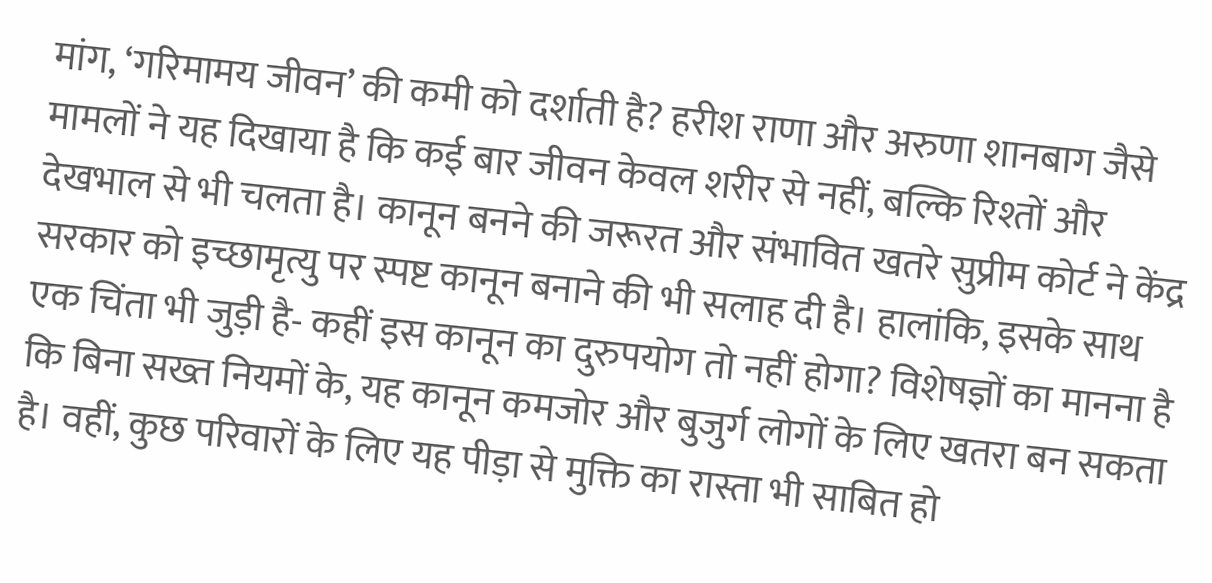मांग, ‘गरिमामय जीवन’ की कमी को दर्शाती है? हरीश राणा और अरुणा शानबाग जैसे मामलों ने यह दिखाया है कि कई बार जीवन केवल शरीर से नहीं, बल्कि रिश्तों और देखभाल से भी चलता है। कानून बनने की जरूरत और संभावित खतरे सुप्रीम कोर्ट ने केंद्र सरकार को इच्छामृत्यु पर स्पष्ट कानून बनाने की भी सलाह दी है। हालांकि, इसके साथ एक चिंता भी जुड़ी है- कहीं इस कानून का दुरुपयोग तो नहीं होगा? विशेषज्ञों का मानना है कि बिना सख्त नियमों के, यह कानून कमजोर और बुजुर्ग लोगों के लिए खतरा बन सकता है। वहीं, कुछ परिवारों के लिए यह पीड़ा से मुक्ति का रास्ता भी साबित हो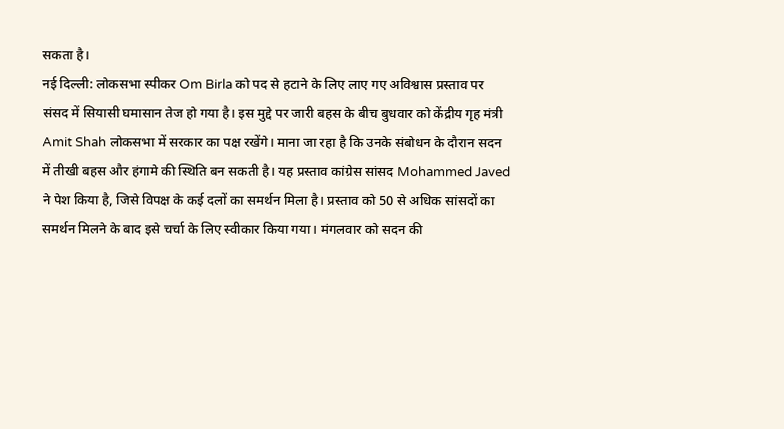सकता है।
नई दिल्ली: लोकसभा स्पीकर Om Birla को पद से हटाने के लिए लाए गए अविश्वास प्रस्ताव पर संसद में सियासी घमासान तेज हो गया है। इस मुद्दे पर जारी बहस के बीच बुधवार को केंद्रीय गृह मंत्री Amit Shah लोकसभा में सरकार का पक्ष रखेंगे। माना जा रहा है कि उनके संबोधन के दौरान सदन में तीखी बहस और हंगामे की स्थिति बन सकती है। यह प्रस्ताव कांग्रेस सांसद Mohammed Javed ने पेश किया है, जिसे विपक्ष के कई दलों का समर्थन मिला है। प्रस्ताव को 50 से अधिक सांसदों का समर्थन मिलने के बाद इसे चर्चा के लिए स्वीकार किया गया। मंगलवार को सदन की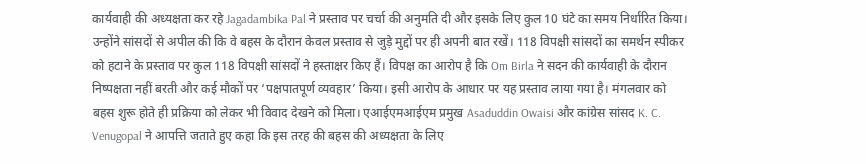कार्यवाही की अध्यक्षता कर रहे Jagadambika Pal ने प्रस्ताव पर चर्चा की अनुमति दी और इसके लिए कुल 10 घंटे का समय निर्धारित किया। उन्होंने सांसदों से अपील की कि वे बहस के दौरान केवल प्रस्ताव से जुड़े मुद्दों पर ही अपनी बात रखें। 118 विपक्षी सांसदों का समर्थन स्पीकर को हटाने के प्रस्ताव पर कुल 118 विपक्षी सांसदों ने हस्ताक्षर किए हैं। विपक्ष का आरोप है कि Om Birla ने सदन की कार्यवाही के दौरान निष्पक्षता नहीं बरती और कई मौकों पर ‘पक्षपातपूर्ण व्यवहार’ किया। इसी आरोप के आधार पर यह प्रस्ताव लाया गया है। मंगलवार को बहस शुरू होते ही प्रक्रिया को लेकर भी विवाद देखने को मिला। एआईएमआईएम प्रमुख Asaduddin Owaisi और कांग्रेस सांसद K. C. Venugopal ने आपत्ति जताते हुए कहा कि इस तरह की बहस की अध्यक्षता के लिए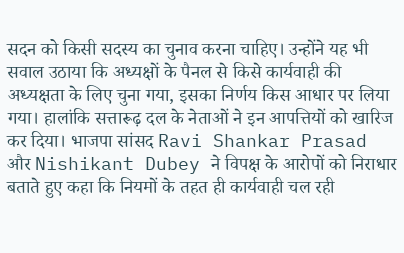सदन को किसी सदस्य का चुनाव करना चाहिए। उन्होंने यह भी सवाल उठाया कि अध्यक्षों के पैनल से किसे कार्यवाही की अध्यक्षता के लिए चुना गया, इसका निर्णय किस आधार पर लिया गया। हालांकि सत्तारूढ़ दल के नेताओं ने इन आपत्तियों को खारिज कर दिया। भाजपा सांसद Ravi Shankar Prasad और Nishikant Dubey ने विपक्ष के आरोपों को निराधार बताते हुए कहा कि नियमों के तहत ही कार्यवाही चल रही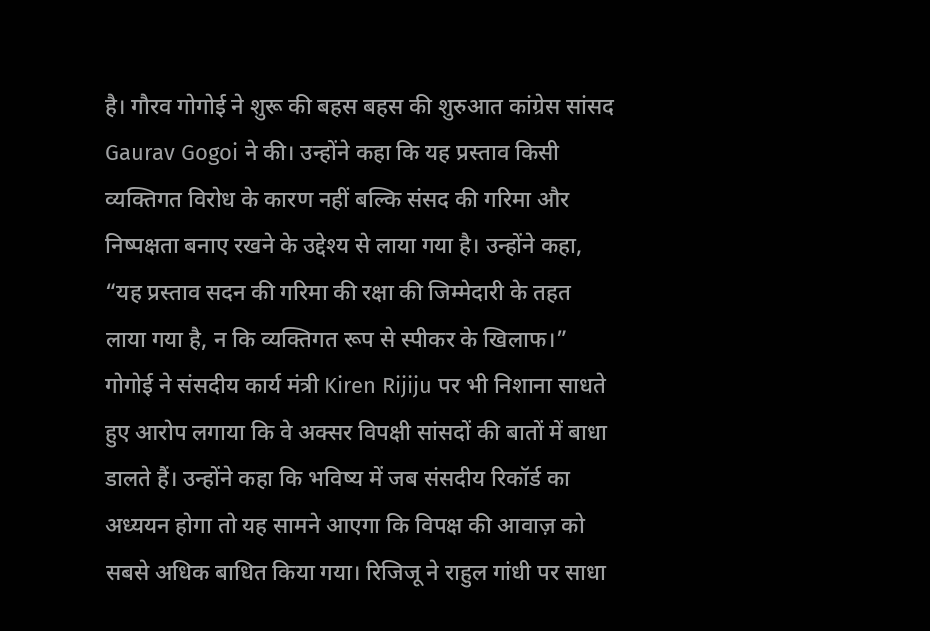है। गौरव गोगोई ने शुरू की बहस बहस की शुरुआत कांग्रेस सांसद Gaurav Gogoi ने की। उन्होंने कहा कि यह प्रस्ताव किसी व्यक्तिगत विरोध के कारण नहीं बल्कि संसद की गरिमा और निष्पक्षता बनाए रखने के उद्देश्य से लाया गया है। उन्होंने कहा, “यह प्रस्ताव सदन की गरिमा की रक्षा की जिम्मेदारी के तहत लाया गया है, न कि व्यक्तिगत रूप से स्पीकर के खिलाफ।” गोगोई ने संसदीय कार्य मंत्री Kiren Rijiju पर भी निशाना साधते हुए आरोप लगाया कि वे अक्सर विपक्षी सांसदों की बातों में बाधा डालते हैं। उन्होंने कहा कि भविष्य में जब संसदीय रिकॉर्ड का अध्ययन होगा तो यह सामने आएगा कि विपक्ष की आवाज़ को सबसे अधिक बाधित किया गया। रिजिजू ने राहुल गांधी पर साधा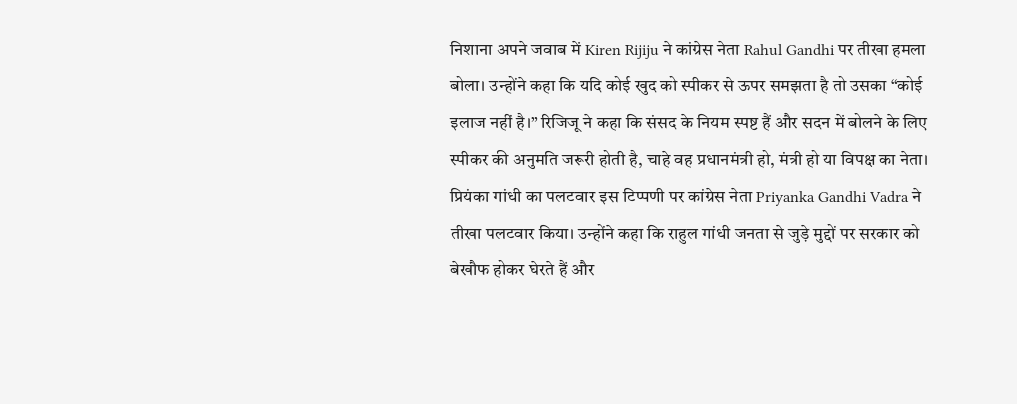निशाना अपने जवाब में Kiren Rijiju ने कांग्रेस नेता Rahul Gandhi पर तीखा हमला बोला। उन्होंने कहा कि यदि कोई खुद को स्पीकर से ऊपर समझता है तो उसका “कोई इलाज नहीं है।” रिजिजू ने कहा कि संसद के नियम स्पष्ट हैं और सदन में बोलने के लिए स्पीकर की अनुमति जरूरी होती है, चाहे वह प्रधानमंत्री हो, मंत्री हो या विपक्ष का नेता। प्रियंका गांधी का पलटवार इस टिप्पणी पर कांग्रेस नेता Priyanka Gandhi Vadra ने तीखा पलटवार किया। उन्होंने कहा कि राहुल गांधी जनता से जुड़े मुद्दों पर सरकार को बेखौफ होकर घेरते हैं और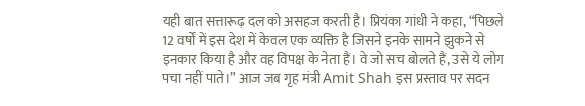यही बात सत्तारूढ़ दल को असहज करती है। प्रियंका गांधी ने कहा, “पिछले 12 वर्षों में इस देश में केवल एक व्यक्ति है जिसने इनके सामने झुकने से इनकार किया है और वह विपक्ष के नेता हैं। वे जो सच बोलते हैं, उसे ये लोग पचा नहीं पाते।” आज जब गृह मंत्री Amit Shah इस प्रस्ताव पर सदन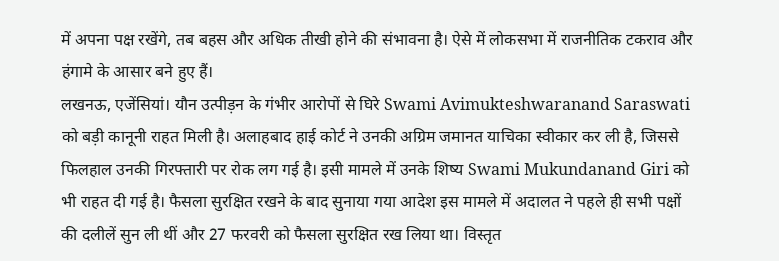में अपना पक्ष रखेंगे, तब बहस और अधिक तीखी होने की संभावना है। ऐसे में लोकसभा में राजनीतिक टकराव और हंगामे के आसार बने हुए हैं।
लखनऊ, एजेंसियां। यौन उत्पीड़न के गंभीर आरोपों से घिरे Swami Avimukteshwaranand Saraswati को बड़ी कानूनी राहत मिली है। अलाहबाद हाई कोर्ट ने उनकी अग्रिम जमानत याचिका स्वीकार कर ली है, जिससे फिलहाल उनकी गिरफ्तारी पर रोक लग गई है। इसी मामले में उनके शिष्य Swami Mukundanand Giri को भी राहत दी गई है। फैसला सुरक्षित रखने के बाद सुनाया गया आदेश इस मामले में अदालत ने पहले ही सभी पक्षों की दलीलें सुन ली थीं और 27 फरवरी को फैसला सुरक्षित रख लिया था। विस्तृत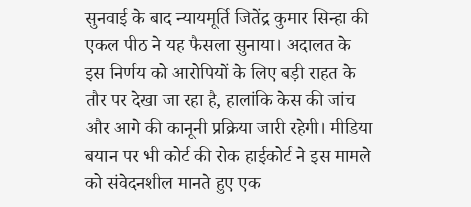सुनवाई के बाद न्यायमूर्ति जितेंद्र कुमार सिन्हा की एकल पीठ ने यह फैसला सुनाया। अदालत के इस निर्णय को आरोपियों के लिए बड़ी राहत के तौर पर देखा जा रहा है, हालांकि केस की जांच और आगे की कानूनी प्रक्रिया जारी रहेगी। मीडिया बयान पर भी कोर्ट की रोक हाईकोर्ट ने इस मामले को संवेदनशील मानते हुए एक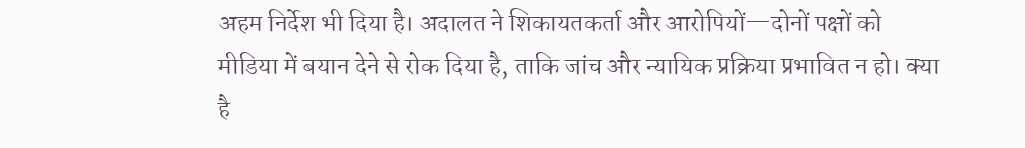अहम निर्देश भी दिया है। अदालत ने शिकायतकर्ता और आरोपियों—दोनों पक्षों को मीडिया में बयान देने से रोक दिया है, ताकि जांच और न्यायिक प्रक्रिया प्रभावित न हो। क्या है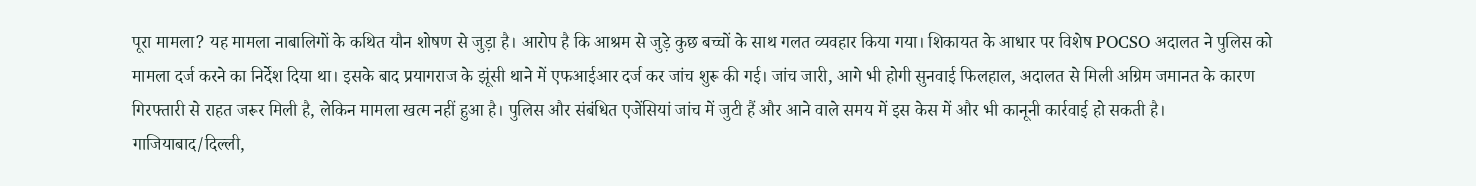पूरा मामला? यह मामला नाबालिगों के कथित यौन शोषण से जुड़ा है। आरोप है कि आश्रम से जुड़े कुछ बच्चों के साथ गलत व्यवहार किया गया। शिकायत के आधार पर विशेष POCSO अदालत ने पुलिस को मामला दर्ज करने का निर्देश दिया था। इसके बाद प्रयागराज के झूंसी थाने में एफआईआर दर्ज कर जांच शुरू की गई। जांच जारी, आगे भी होगी सुनवाई फिलहाल, अदालत से मिली अग्रिम जमानत के कारण गिरफ्तारी से राहत जरूर मिली है, लेकिन मामला खत्म नहीं हुआ है। पुलिस और संबंधित एजेंसियां जांच में जुटी हैं और आने वाले समय में इस केस में और भी कानूनी कार्रवाई हो सकती है।
गाजियाबाद/दिल्ली,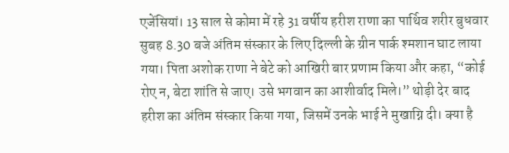एजेंसियां। 13 साल से कोमा में रहे 31 वर्षीय हरीश राणा का पार्थिव शरीर बुधवार सुबह 8.30 बजे अंतिम संस्कार के लिए दिल्ली के ग्रीन पार्क श्मशान घाट लाया गया। पिता अशोक राणा ने बेटे को आखिरी बार प्रणाम किया और कहा, “कोई रोए न, बेटा शांति से जाए। उसे भगवान का आशीर्वाद मिले।” थोड़ी देर बाद हरीश का अंतिम संस्कार किया गया, जिसमें उनके भाई ने मुखाग्नि दी। क्या है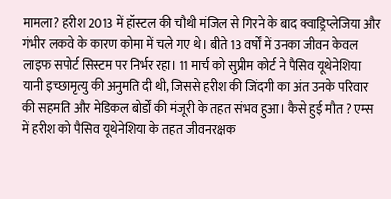मामला? हरीश 2013 में हॉस्टल की चौथी मंजिल से गिरने के बाद क्वाड्रिप्लेजिया और गंभीर लकवे के कारण कोमा में चले गए थे। बीते 13 वर्षों में उनका जीवन केवल लाइफ सपोर्ट सिस्टम पर निर्भर रहा। 11 मार्च को सुप्रीम कोर्ट ने पैसिव यूथेनेशिया यानी इच्छामृत्यु की अनुमति दी थी, जिससे हरीश की जिंदगी का अंत उनके परिवार की सहमति और मेडिकल बोर्डों की मंजूरी के तहत संभव हुआ। कैसे हुई मौत ? एम्स में हरीश को पैसिव यूथेनेशिया के तहत जीवनरक्षक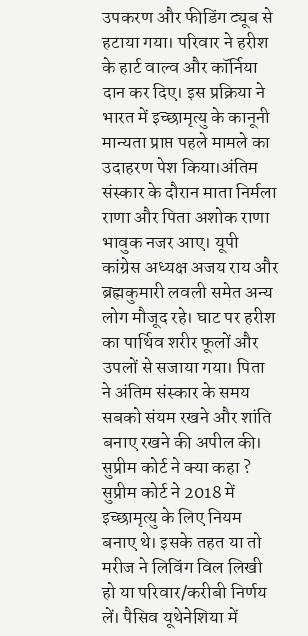उपकरण और फीडिंग ट्यूब से हटाया गया। परिवार ने हरीश के हार्ट वाल्व और कॉर्निया दान कर दिए। इस प्रक्रिया ने भारत में इच्छामृत्यु के कानूनी मान्यता प्राप्त पहले मामले का उदाहरण पेश किया।अंतिम संस्कार के दौरान माता निर्मला राणा और पिता अशोक राणा भावुक नजर आए। यूपी कांग्रेस अध्यक्ष अजय राय और ब्रह्मकुमारी लवली समेत अन्य लोग मौजूद रहे। घाट पर हरीश का पार्थिव शरीर फूलों और उपलों से सजाया गया। पिता ने अंतिम संस्कार के समय सबको संयम रखने और शांति बनाए रखने की अपील की। सुप्रीम कोर्ट ने क्या कहा ? सुप्रीम कोर्ट ने 2018 में इच्छामृत्यु के लिए नियम बनाए थे। इसके तहत या तो मरीज ने लिविंग विल लिखी हो या परिवार/करीबी निर्णय लें। पैसिव यूथेनेशिया में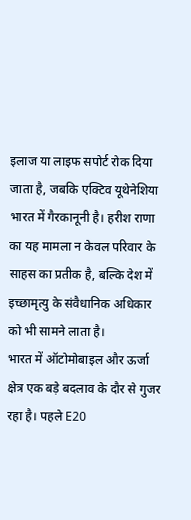इलाज या लाइफ सपोर्ट रोक दिया जाता है, जबकि एक्टिव यूथेनेशिया भारत में गैरकानूनी है। हरीश राणा का यह मामला न केवल परिवार के साहस का प्रतीक है, बल्कि देश में इच्छामृत्यु के संवैधानिक अधिकार को भी सामने लाता है।
भारत में ऑटोमोबाइल और ऊर्जा क्षेत्र एक बड़े बदलाव के दौर से गुजर रहा है। पहले E20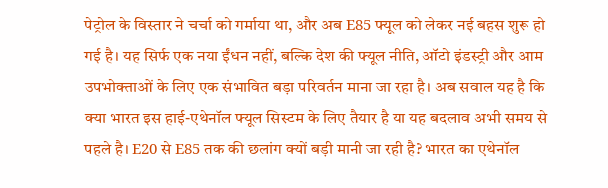पेट्रोल के विस्तार ने चर्चा को गर्माया था, और अब E85 फ्यूल को लेकर नई बहस शुरू हो गई है। यह सिर्फ एक नया ईंधन नहीं, बल्कि देश की फ्यूल नीति, ऑटो इंडस्ट्री और आम उपभोक्ताओं के लिए एक संभावित बड़ा परिवर्तन माना जा रहा है। अब सवाल यह है कि क्या भारत इस हाई-एथेनॉल फ्यूल सिस्टम के लिए तैयार है या यह बदलाव अभी समय से पहले है। E20 से E85 तक की छलांग क्यों बड़ी मानी जा रही है? भारत का एथेनॉल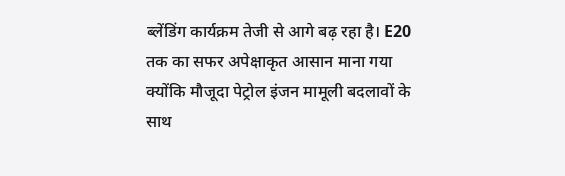ब्लेंडिंग कार्यक्रम तेजी से आगे बढ़ रहा है। E20 तक का सफर अपेक्षाकृत आसान माना गया क्योंकि मौजूदा पेट्रोल इंजन मामूली बदलावों के साथ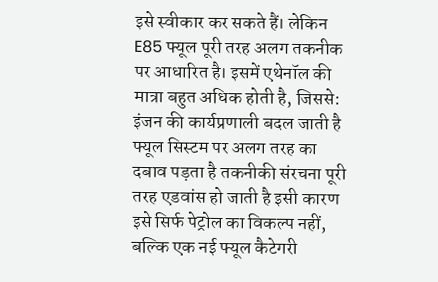इसे स्वीकार कर सकते हैं। लेकिन E85 फ्यूल पूरी तरह अलग तकनीक पर आधारित है। इसमें एथेनॉल की मात्रा बहुत अधिक होती है, जिससे: इंजन की कार्यप्रणाली बदल जाती है फ्यूल सिस्टम पर अलग तरह का दबाव पड़ता है तकनीकी संरचना पूरी तरह एडवांस हो जाती है इसी कारण इसे सिर्फ पेट्रोल का विकल्प नहीं, बल्कि एक नई फ्यूल कैटेगरी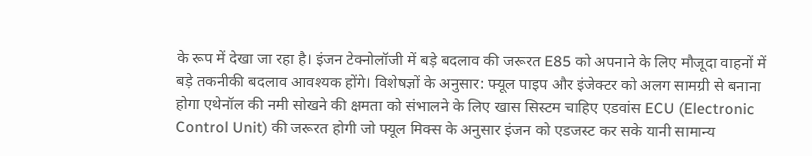के रूप में देखा जा रहा है। इंजन टेक्नोलॉजी में बड़े बदलाव की जरूरत E85 को अपनाने के लिए मौजूदा वाहनों में बड़े तकनीकी बदलाव आवश्यक होंगे। विशेषज्ञों के अनुसार: फ्यूल पाइप और इंजेक्टर को अलग सामग्री से बनाना होगा एथेनॉल की नमी सोखने की क्षमता को संभालने के लिए खास सिस्टम चाहिए एडवांस ECU (Electronic Control Unit) की जरूरत होगी जो फ्यूल मिक्स के अनुसार इंजन को एडजस्ट कर सके यानी सामान्य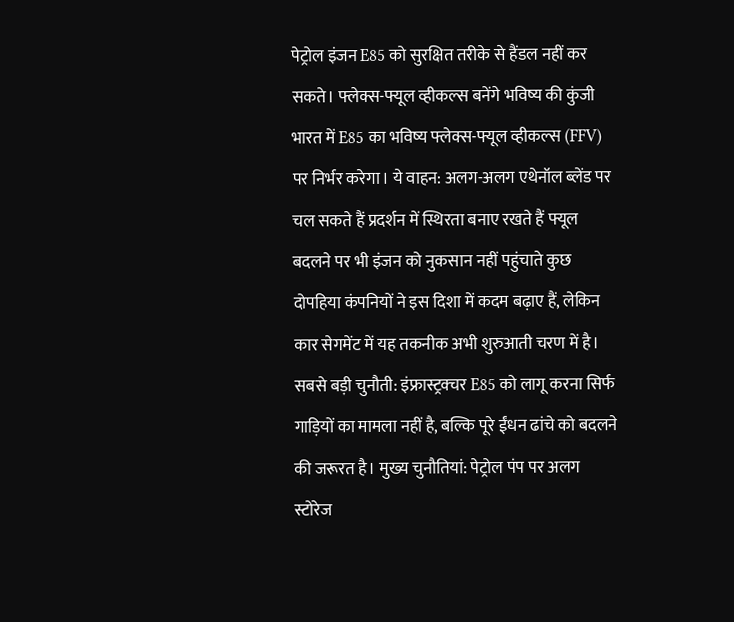पेट्रोल इंजन E85 को सुरक्षित तरीके से हैंडल नहीं कर सकते। फ्लेक्स-फ्यूल व्हीकल्स बनेंगे भविष्य की कुंजी भारत में E85 का भविष्य फ्लेक्स-फ्यूल व्हीकल्स (FFV) पर निर्भर करेगा। ये वाहन: अलग-अलग एथेनॉल ब्लेंड पर चल सकते हैं प्रदर्शन में स्थिरता बनाए रखते हैं फ्यूल बदलने पर भी इंजन को नुकसान नहीं पहुंचाते कुछ दोपहिया कंपनियों ने इस दिशा में कदम बढ़ाए हैं, लेकिन कार सेगमेंट में यह तकनीक अभी शुरुआती चरण में है। सबसे बड़ी चुनौती: इंफ्रास्ट्रक्चर E85 को लागू करना सिर्फ गाड़ियों का मामला नहीं है, बल्कि पूरे ईंधन ढांचे को बदलने की जरूरत है। मुख्य चुनौतियां: पेट्रोल पंप पर अलग स्टोरेज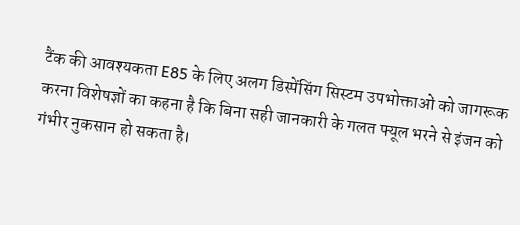टैंक की आवश्यकता E85 के लिए अलग डिस्पेंसिंग सिस्टम उपभोक्ताओं को जागरूक करना विशेषज्ञों का कहना है कि बिना सही जानकारी के गलत फ्यूल भरने से इंजन को गंभीर नुकसान हो सकता है।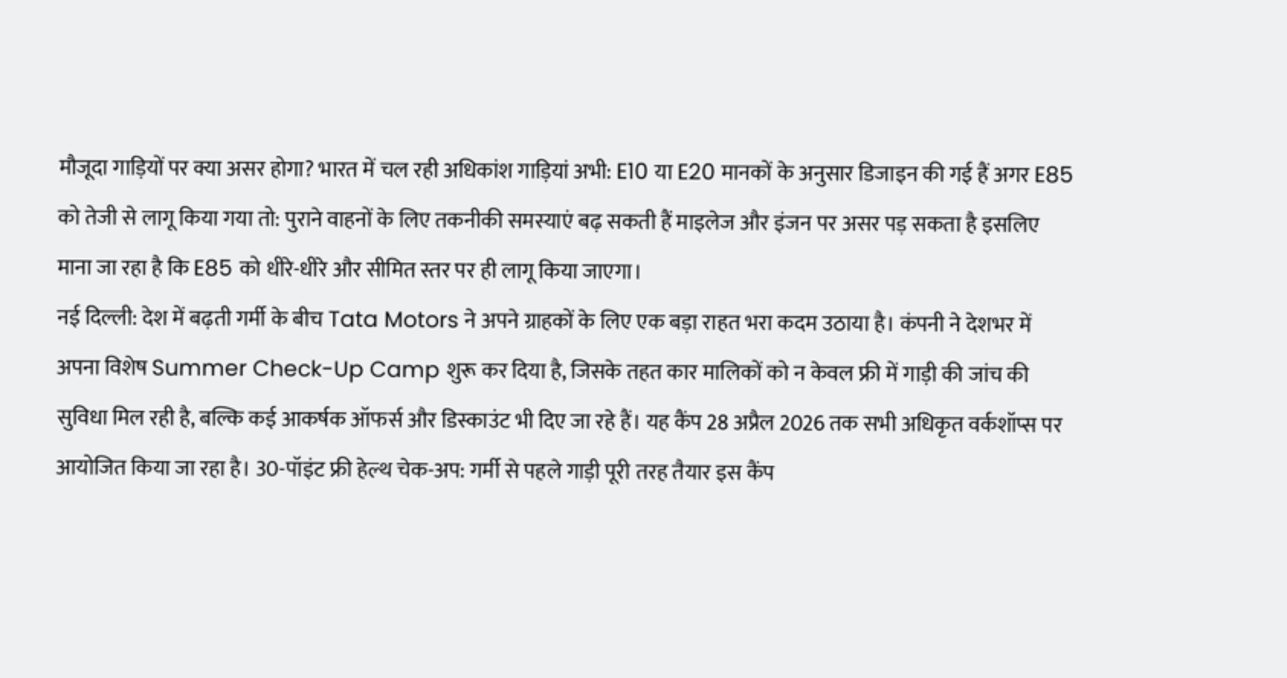मौजूदा गाड़ियों पर क्या असर होगा? भारत में चल रही अधिकांश गाड़ियां अभी: E10 या E20 मानकों के अनुसार डिजाइन की गई हैं अगर E85 को तेजी से लागू किया गया तो: पुराने वाहनों के लिए तकनीकी समस्याएं बढ़ सकती हैं माइलेज और इंजन पर असर पड़ सकता है इसलिए माना जा रहा है कि E85 को धीरे-धीरे और सीमित स्तर पर ही लागू किया जाएगा।
नई दिल्ली: देश में बढ़ती गर्मी के बीच Tata Motors ने अपने ग्राहकों के लिए एक बड़ा राहत भरा कदम उठाया है। कंपनी ने देशभर में अपना विशेष Summer Check-Up Camp शुरू कर दिया है, जिसके तहत कार मालिकों को न केवल फ्री में गाड़ी की जांच की सुविधा मिल रही है, बल्कि कई आकर्षक ऑफर्स और डिस्काउंट भी दिए जा रहे हैं। यह कैंप 28 अप्रैल 2026 तक सभी अधिकृत वर्कशॉप्स पर आयोजित किया जा रहा है। 30-पॉइंट फ्री हेल्थ चेक-अप: गर्मी से पहले गाड़ी पूरी तरह तैयार इस कैंप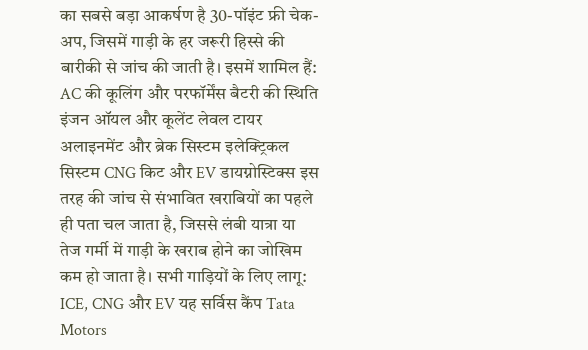का सबसे बड़ा आकर्षण है 30-पॉइंट फ्री चेक-अप, जिसमें गाड़ी के हर जरूरी हिस्से की बारीकी से जांच की जाती है। इसमें शामिल हैं: AC की कूलिंग और परफॉर्मेंस बैटरी की स्थिति इंजन ऑयल और कूलेंट लेवल टायर अलाइनमेंट और ब्रेक सिस्टम इलेक्ट्रिकल सिस्टम CNG किट और EV डायग्नोस्टिक्स इस तरह की जांच से संभावित खराबियों का पहले ही पता चल जाता है, जिससे लंबी यात्रा या तेज गर्मी में गाड़ी के खराब होने का जोखिम कम हो जाता है। सभी गाड़ियों के लिए लागू: ICE, CNG और EV यह सर्विस कैंप Tata Motors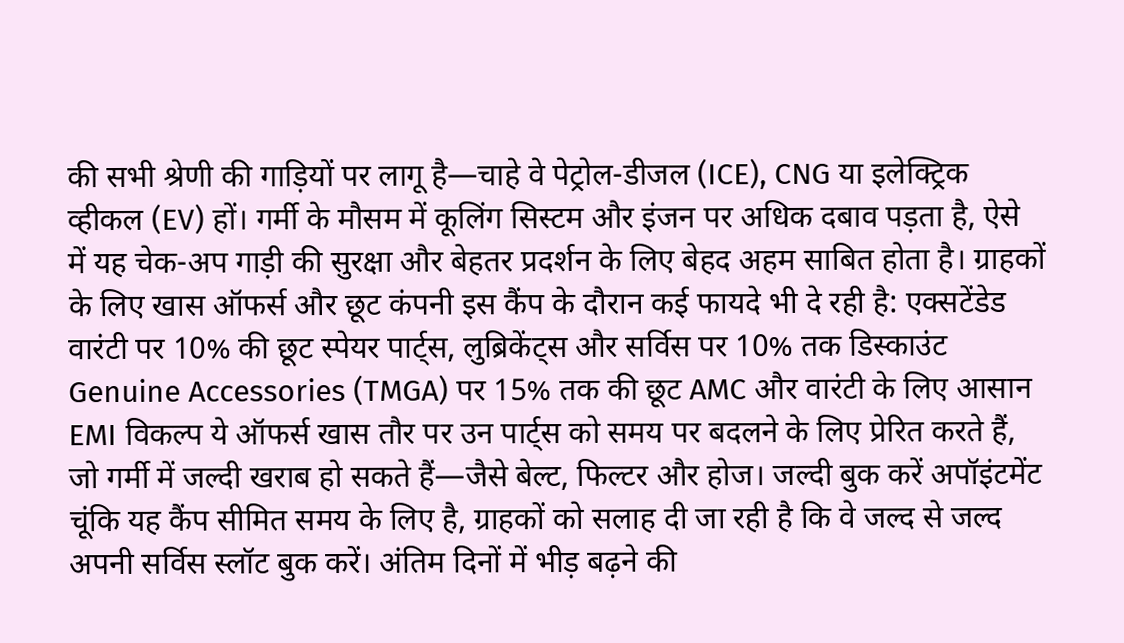की सभी श्रेणी की गाड़ियों पर लागू है—चाहे वे पेट्रोल-डीजल (ICE), CNG या इलेक्ट्रिक व्हीकल (EV) हों। गर्मी के मौसम में कूलिंग सिस्टम और इंजन पर अधिक दबाव पड़ता है, ऐसे में यह चेक-अप गाड़ी की सुरक्षा और बेहतर प्रदर्शन के लिए बेहद अहम साबित होता है। ग्राहकों के लिए खास ऑफर्स और छूट कंपनी इस कैंप के दौरान कई फायदे भी दे रही है: एक्सटेंडेड वारंटी पर 10% की छूट स्पेयर पार्ट्स, लुब्रिकेंट्स और सर्विस पर 10% तक डिस्काउंट Genuine Accessories (TMGA) पर 15% तक की छूट AMC और वारंटी के लिए आसान EMI विकल्प ये ऑफर्स खास तौर पर उन पार्ट्स को समय पर बदलने के लिए प्रेरित करते हैं, जो गर्मी में जल्दी खराब हो सकते हैं—जैसे बेल्ट, फिल्टर और होज। जल्दी बुक करें अपॉइंटमेंट चूंकि यह कैंप सीमित समय के लिए है, ग्राहकों को सलाह दी जा रही है कि वे जल्द से जल्द अपनी सर्विस स्लॉट बुक करें। अंतिम दिनों में भीड़ बढ़ने की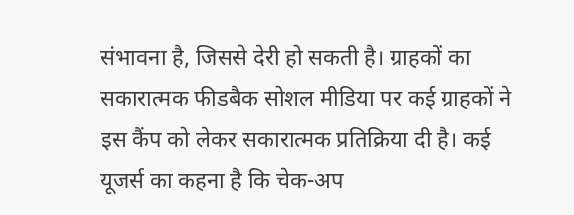संभावना है, जिससे देरी हो सकती है। ग्राहकों का सकारात्मक फीडबैक सोशल मीडिया पर कई ग्राहकों ने इस कैंप को लेकर सकारात्मक प्रतिक्रिया दी है। कई यूजर्स का कहना है कि चेक-अप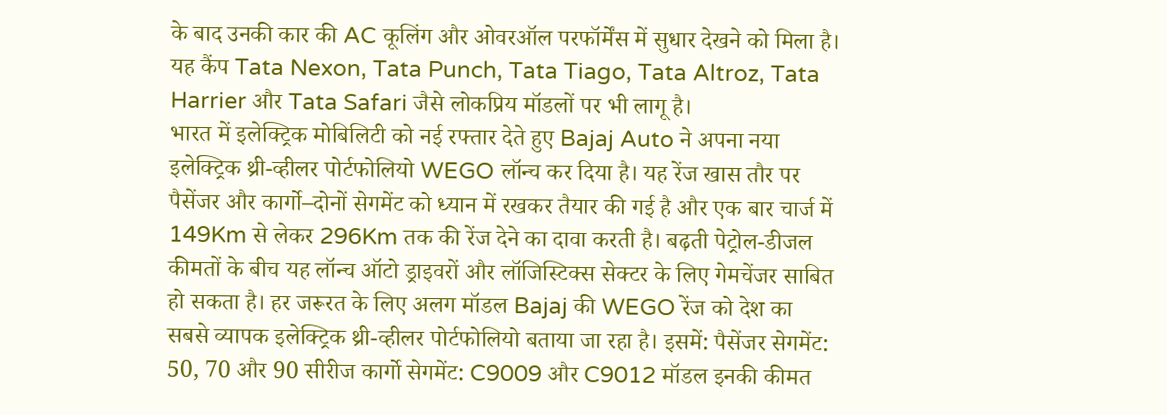के बाद उनकी कार की AC कूलिंग और ओवरऑल परफॉर्मेंस में सुधार देखने को मिला है। यह कैंप Tata Nexon, Tata Punch, Tata Tiago, Tata Altroz, Tata Harrier और Tata Safari जैसे लोकप्रिय मॉडलों पर भी लागू है।
भारत में इलेक्ट्रिक मोबिलिटी को नई रफ्तार देते हुए Bajaj Auto ने अपना नया इलेक्ट्रिक थ्री-व्हीलर पोर्टफोलियो WEGO लॉन्च कर दिया है। यह रेंज खास तौर पर पैसेंजर और कार्गो–दोनों सेगमेंट को ध्यान में रखकर तैयार की गई है और एक बार चार्ज में 149Km से लेकर 296Km तक की रेंज देने का दावा करती है। बढ़ती पेट्रोल-डीजल कीमतों के बीच यह लॉन्च ऑटो ड्राइवरों और लॉजिस्टिक्स सेक्टर के लिए गेमचेंजर साबित हो सकता है। हर जरूरत के लिए अलग मॉडल Bajaj की WEGO रेंज को देश का सबसे व्यापक इलेक्ट्रिक थ्री-व्हीलर पोर्टफोलियो बताया जा रहा है। इसमें: पैसेंजर सेगमेंट: 50, 70 और 90 सीरीज कार्गो सेगमेंट: C9009 और C9012 मॉडल इनकी कीमत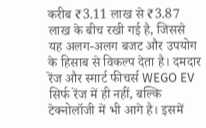करीब ₹3.11 लाख से ₹3.87 लाख के बीच रखी गई है, जिससे यह अलग-अलग बजट और उपयोग के हिसाब से विकल्प देता है। दमदार रेंज और स्मार्ट फीचर्स WEGO EV सिर्फ रेंज में ही नहीं, बल्कि टेक्नोलॉजी में भी आगे है। इसमें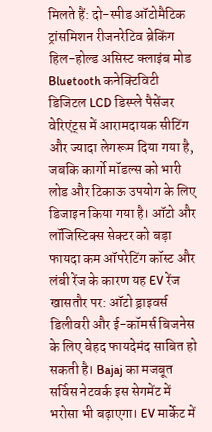मिलते हैं: दो-स्पीड ऑटोमैटिक ट्रांसमिशन रीजनरेटिव ब्रेकिंग हिल-होल्ड असिस्ट क्लाइंब मोड Bluetooth कनेक्टिविटी डिजिटल LCD डिस्प्ले पैसेंजर वेरिएंट्स में आरामदायक सीटिंग और ज्यादा लेगरूम दिया गया है, जबकि कार्गो मॉडल्स को भारी लोड और टिकाऊ उपयोग के लिए डिजाइन किया गया है। ऑटो और लॉजिस्टिक्स सेक्टर को बड़ा फायदा कम ऑपरेटिंग कॉस्ट और लंबी रेंज के कारण यह EV रेंज खासतौर पर: ऑटो ड्राइवर्स डिलीवरी और ई-कॉमर्स बिजनेस के लिए बेहद फायदेमंद साबित हो सकती है। Bajaj का मजबूत सर्विस नेटवर्क इस सेगमेंट में भरोसा भी बढ़ाएगा। EV मार्केट में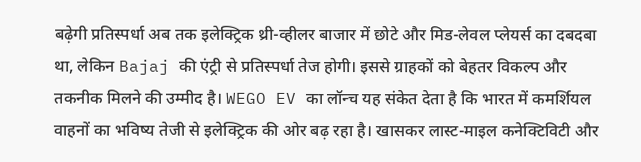बढ़ेगी प्रतिस्पर्धा अब तक इलेक्ट्रिक थ्री-व्हीलर बाजार में छोटे और मिड-लेवल प्लेयर्स का दबदबा था, लेकिन Bajaj की एंट्री से प्रतिस्पर्धा तेज होगी। इससे ग्राहकों को बेहतर विकल्प और तकनीक मिलने की उम्मीद है। WEGO EV का लॉन्च यह संकेत देता है कि भारत में कमर्शियल वाहनों का भविष्य तेजी से इलेक्ट्रिक की ओर बढ़ रहा है। खासकर लास्ट-माइल कनेक्टिविटी और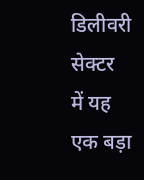डिलीवरी सेक्टर में यह एक बड़ा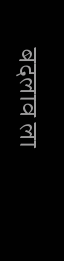बदलाव ला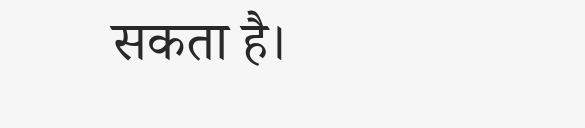सकता है।